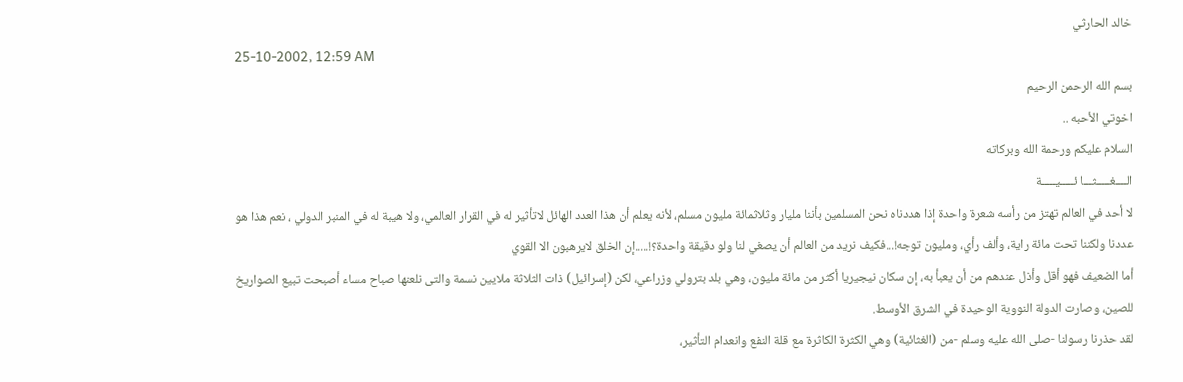خالد الحارثي
25-10-2002, 12:59 AM
بسم الله الرحمن الرحيم
اخوتي الأحبه ..
السلام عليكم ورحمة الله وبركاته
الــــغـــــثـــا ئـــــيـــــة
لا أحد في العالم تهتز من رأسه شعرة واحدة إذا هددناه نحن المسلمين بأننا مليار وثلاثمائة مليون مسلم، لأنه يعلم أن هذا العدد الهائل لاتأثير له في القرار العالمي، ولا هيبة له في المنبر الدولي ، نعم هذا هو عددنا ولكننا تحت مائة راية، وألف رأي، ومليون توجه!...فكيف نريد من العالم أن يصغي لنا ولو دقيقة واحدة؟!.....إن الخلق لايرهبون الا القوي
أما الضعيف فهو أقل وأذل عندهم من أن يعبأ به، إن سكان نيجيريا أكثر من مائة مليون، وهي بلد بترولي وزراعي، لكن (إسرائيل) ذات الثلاثة ملايين نسمة والتى نلعنها صباح مساء أصبحت تبيع الصواريخ للصين، وصارت الدولة النووية الوحيدة في الشرق الأوسط.
لقد حذرنا رسولنا -صلى الله عليه وسلم -من (الغثائية) وهي الكثرة الكاثرة مع قلة النفع وانعدام التأثير،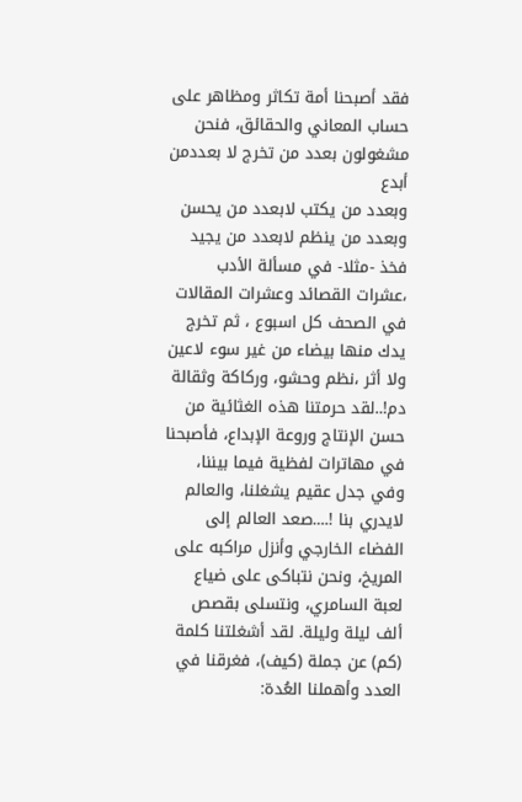فقد أصبحنا أمة تكاثر ومظاهر على حساب المعاني والحقائق، فنحن مشغولون بعدد من تخرج لا بعددمن أبدع
وبعدد من يكتب لابعدد من يحسن
وبعدد من ينظم لابعدد من يجيد
فخذ -مثلا- في مسألة الأدب ،عشرات القصائد وعشرات المقالات في الصحف كل اسبوع ، ثم تخرج يدك منها بيضاء من غير سوء لاعين ولا أثر ،نظم وحشو، وركاكة وثقالة دم!..لقد حرمتنا هذه الغثائية من حسن الإنتاج وروعة الإبداع، فأصبحنا في مهاترات لفظية فيما بيننا، وفي جدل عقيم يشغلنا، والعالم لايدري بنا !....صعد العالم إلى الفضاء الخارجي وأنزل مراكبه على المريخ، ونحن نتباكى على ضياع لعبة السامري، ونتسلى بقصص ألف ليلة وليلة. لقد أشغلتنا كلمة (كم) عن جملة (كيف)، فغرقنا في العدد وأهملنا العُدة: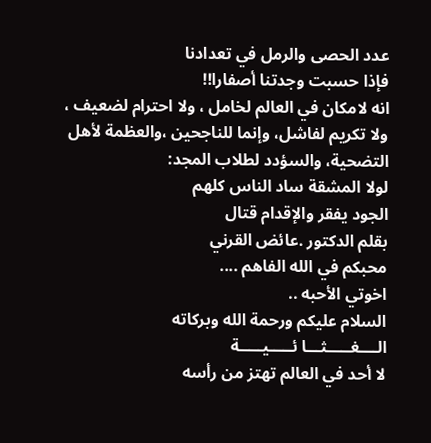عدد الحصى والرمل في تعدادنا
فإذا حسبت وجدتنا أصفارا!!
انه لامكان في العالم لخامل ، ولا احترام لضعيف ، ولا تكريم لفاشل، وإنما للناجحين ،والعظمة لأهل التضحية، والسؤدد لطلاب المجد:
لولا المشقة ساد الناس كلهم
الجود يفقر والإقدام قتال
بقلم الدكتور .عائض القرني
محبكم في الله الفاهم ....
اخوتي الأحبه ..
السلام عليكم ورحمة الله وبركاته
الــــغـــــثـــا ئـــــيـــــة
لا أحد في العالم تهتز من رأسه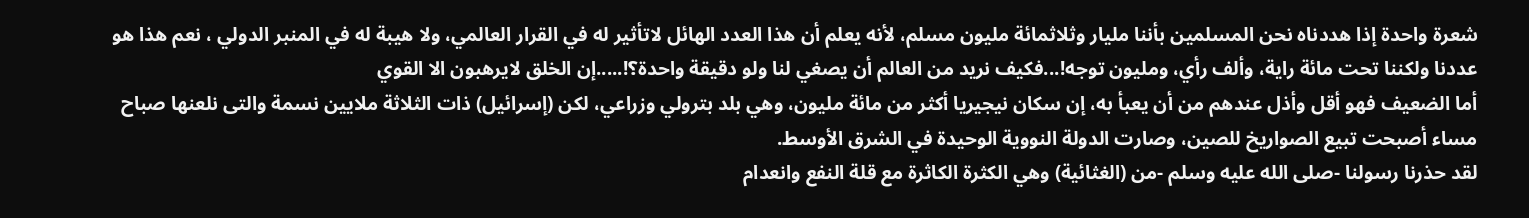شعرة واحدة إذا هددناه نحن المسلمين بأننا مليار وثلاثمائة مليون مسلم، لأنه يعلم أن هذا العدد الهائل لاتأثير له في القرار العالمي، ولا هيبة له في المنبر الدولي ، نعم هذا هو عددنا ولكننا تحت مائة راية، وألف رأي، ومليون توجه!...فكيف نريد من العالم أن يصغي لنا ولو دقيقة واحدة؟!.....إن الخلق لايرهبون الا القوي
أما الضعيف فهو أقل وأذل عندهم من أن يعبأ به، إن سكان نيجيريا أكثر من مائة مليون، وهي بلد بترولي وزراعي، لكن (إسرائيل) ذات الثلاثة ملايين نسمة والتى نلعنها صباح مساء أصبحت تبيع الصواريخ للصين، وصارت الدولة النووية الوحيدة في الشرق الأوسط.
لقد حذرنا رسولنا -صلى الله عليه وسلم -من (الغثائية) وهي الكثرة الكاثرة مع قلة النفع وانعدام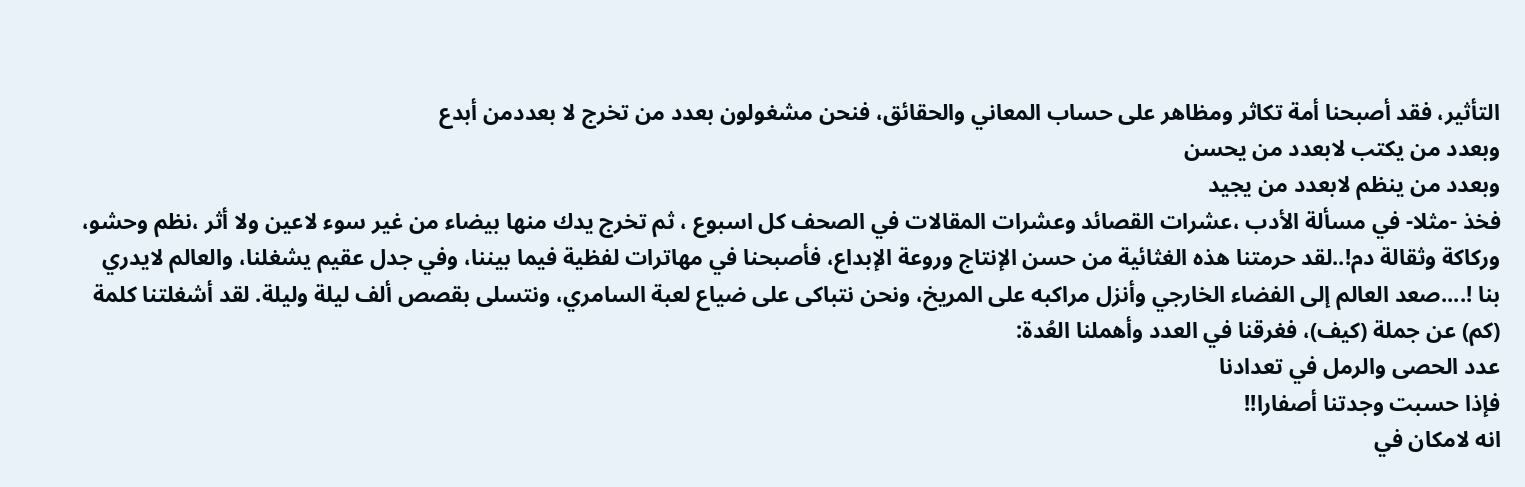التأثير، فقد أصبحنا أمة تكاثر ومظاهر على حساب المعاني والحقائق، فنحن مشغولون بعدد من تخرج لا بعددمن أبدع
وبعدد من يكتب لابعدد من يحسن
وبعدد من ينظم لابعدد من يجيد
فخذ -مثلا- في مسألة الأدب ،عشرات القصائد وعشرات المقالات في الصحف كل اسبوع ، ثم تخرج يدك منها بيضاء من غير سوء لاعين ولا أثر ،نظم وحشو، وركاكة وثقالة دم!..لقد حرمتنا هذه الغثائية من حسن الإنتاج وروعة الإبداع، فأصبحنا في مهاترات لفظية فيما بيننا، وفي جدل عقيم يشغلنا، والعالم لايدري بنا !....صعد العالم إلى الفضاء الخارجي وأنزل مراكبه على المريخ، ونحن نتباكى على ضياع لعبة السامري، ونتسلى بقصص ألف ليلة وليلة. لقد أشغلتنا كلمة (كم) عن جملة (كيف)، فغرقنا في العدد وأهملنا العُدة:
عدد الحصى والرمل في تعدادنا
فإذا حسبت وجدتنا أصفارا!!
انه لامكان في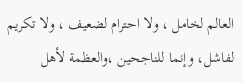العالم لخامل ، ولا احترام لضعيف ، ولا تكريم لفاشل، وإنما للناجحين ،والعظمة لأهل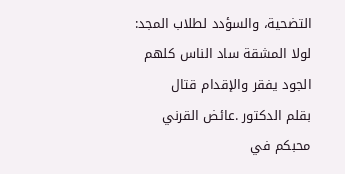التضحية، والسؤدد لطلاب المجد:
لولا المشقة ساد الناس كلهم
الجود يفقر والإقدام قتال
بقلم الدكتور .عائض القرني
محبكم في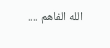الله الفاهم ....